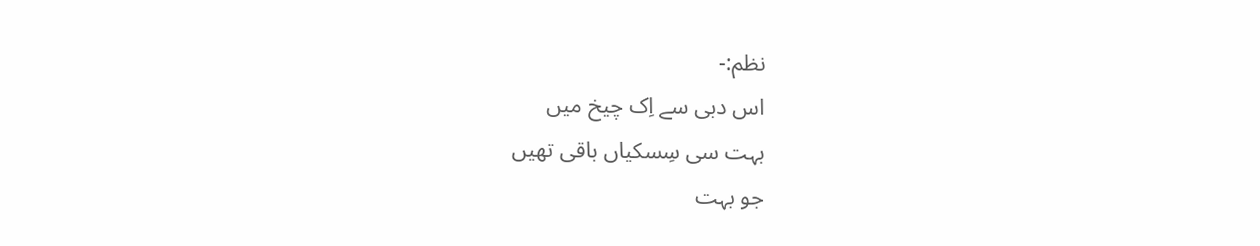نظم:-
اس دبی سے اِک چیخ میں
بہت سی سِسکیاں باقی تھیں
جو بہت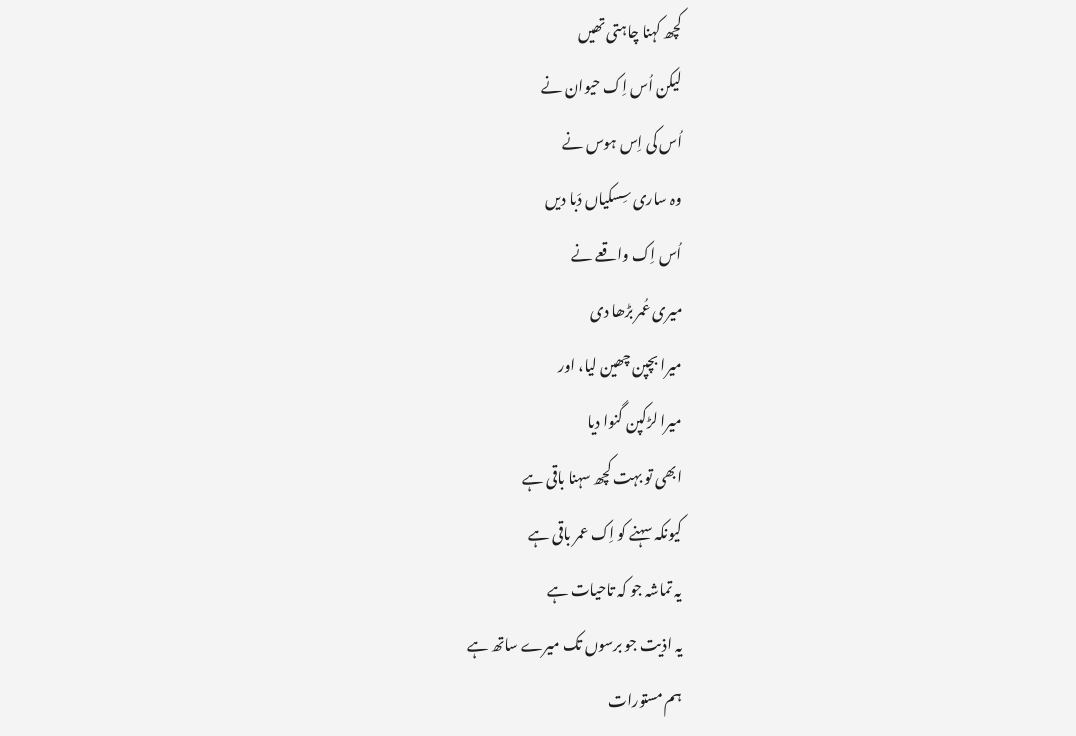کچھ کہنا چاہتی تھیں
لیکن اُس اِک حیوان نے
اُس کی اِس ہوس نے
وہ ساری سِسکیاں دَبا دیں
اُس اِک واقعے نے
میری عُمر بڑھا دی
میرا بچپن چھین لیا، اور
میرا لڑکپن گنوا دیا
ابھی تو بہت کچھ سہنا باقی ہے
کیونکہ سہنے کو اِک عمر باقی ہے
یہ تماشہ جو کہ تاحیات ہے
یہ اذیت جو برسوں تک میرے ساتھ ہے
ہم مستورات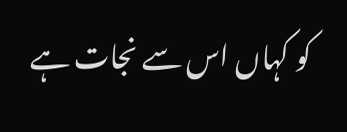کو کہاں اس سے نجات ہے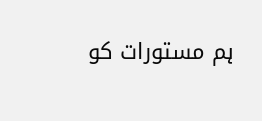ہم مستورات کو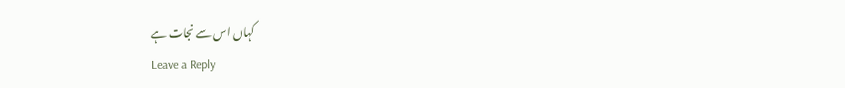کہاں اس سے نجات ہے
Leave a Reply